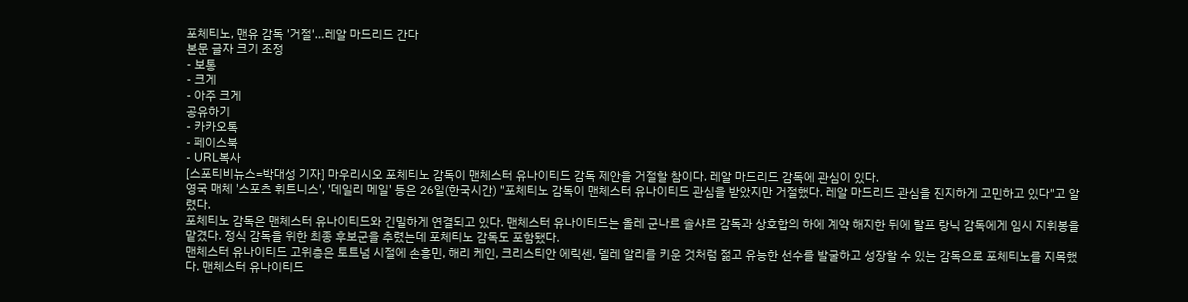포체티노, 맨유 감독 '거절'…레알 마드리드 간다
본문 글자 크기 조정
- 보통
- 크게
- 아주 크게
공유하기
- 카카오톡
- 페이스북
- URL복사
[스포티비뉴스=박대성 기자] 마우리시오 포체티노 감독이 맨체스터 유나이티드 감독 제안을 거절할 참이다. 레알 마드리드 감독에 관심이 있다.
영국 매체 '스포츠 휘트니스', '데일리 메일' 등은 26일(한국시간) "포체티노 감독이 맨체스터 유나이티드 관심을 받았지만 거절했다. 레알 마드리드 관심을 진지하게 고민하고 있다"고 알렸다.
포체티노 감독은 맨체스터 유나이티드와 긴밀하게 연결되고 있다. 맨체스터 유나이티드는 올레 군나르 솔샤르 감독과 상호합의 하에 계약 해지한 뒤에 랄프 랑닉 감독에게 임시 지휘봉을 맡겼다. 정식 감독을 위한 최종 후보군을 추렸는데 포체티노 감독도 포함됐다.
맨체스터 유나이티드 고위층은 토트넘 시절에 손흥민, 해리 케인, 크리스티안 에릭센, 델레 알리를 키운 것처럼 젊고 유능한 선수를 발굴하고 성장할 수 있는 감독으로 포체티노를 지목했다. 맨체스터 유나이티드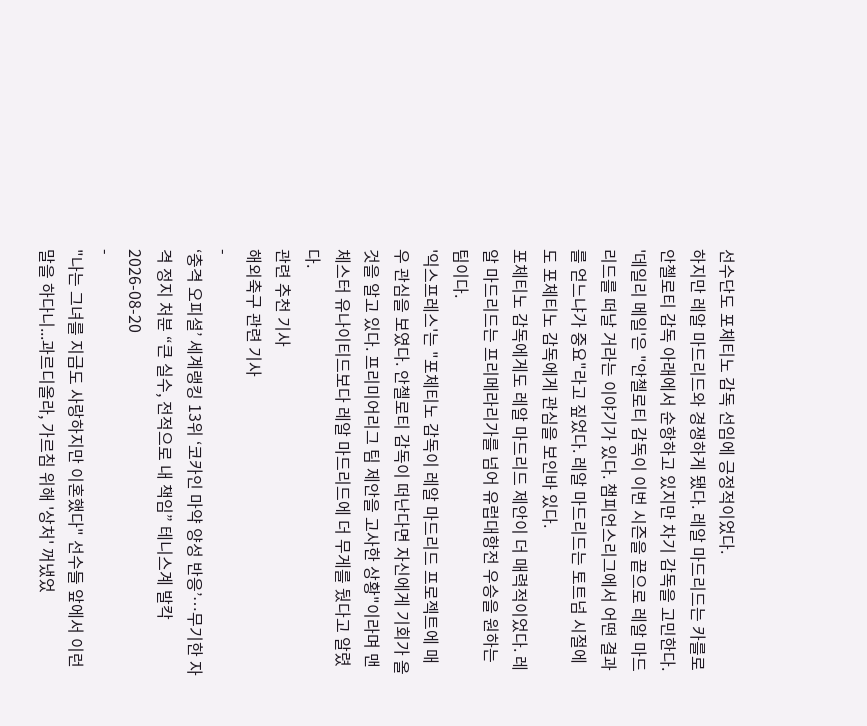선수단도 포체티노 감독 선임에 긍정적이었다.
하지만 레알 마드리드와 경쟁하게 됐다. 레알 마드리드는 카를로 안첼로티 감독 아래에서 순항하고 있지만 차기 감독을 고민한다. '데일리 메일'은 "안첼로티 감독이 이번 시즌을 끝으로 레알 마드리드를 떠날 거라는 이야기가 있다. 챔피언스리그에서 어떤 결과를 얻느냐가 중요"라고 짚었다. 레알 마드리드는 토트넘 시절에도 포체티노 감독에게 관심을 보인바 있다.
포체티노 감독에게도 레알 마드리드 제안이 더 매력적이었다. 레알 마드리드는 프리메라리가를 넘어 유럽대항전 우승을 원하는 팀이다.
'익스프레스'는 "포체티노 감독이 레알 마드리드 프로젝트에 매우 관심을 보였다. 안첼로티 감독이 떠난다면 자신에게 기회가 올 것을 알고 있다. 프리미어리그 팀 제안을 고사한 상황"이라며 맨체스터 유나이티드보다 레알 마드리드에 더 무게를 뒀다고 알렸다.
관련 추천 기사
해외축구 관련 기사
-
‘충격 오피셜’ 세계랭킹 13위 ‘코카인 마약 양성 반응’…무기한 자격 정지 처분 “큰 실수, 전적으로 내 책임” 테니스계 발칵
2026-08-20
-
"나는 그녀를 지금도 사랑하지만 이혼했다" 선수들 앞에서 이런 말을 하다니...과르디올라, 가르침 위해 '상처' 꺼냈었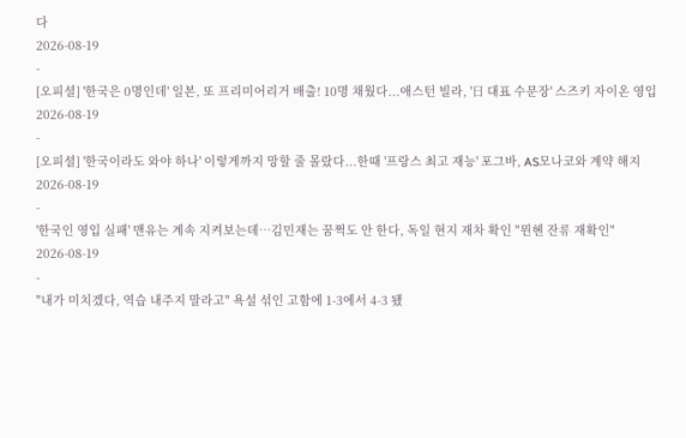다
2026-08-19
-
[오피셜] '한국은 0명인데' 일본, 또 프리미어리거 배출! 10명 채웠다...애스턴 빌라, '日 대표 수문장' 스즈키 자이온 영입
2026-08-19
-
[오피셜] '한국이라도 와야 하나' 이렇게까지 망할 줄 몰랐다...한때 '프랑스 최고 재능' 포그바, AS모나코와 계약 해지
2026-08-19
-
'한국인 영입 실패' 맨유는 계속 지켜보는데…김민재는 꿈쩍도 안 한다, 독일 현지 재차 확인 "뮌헨 잔류 재확인"
2026-08-19
-
"내가 미치겠다, 역습 내주지 말라고" 욕설 섞인 고함에 1-3에서 4-3 됐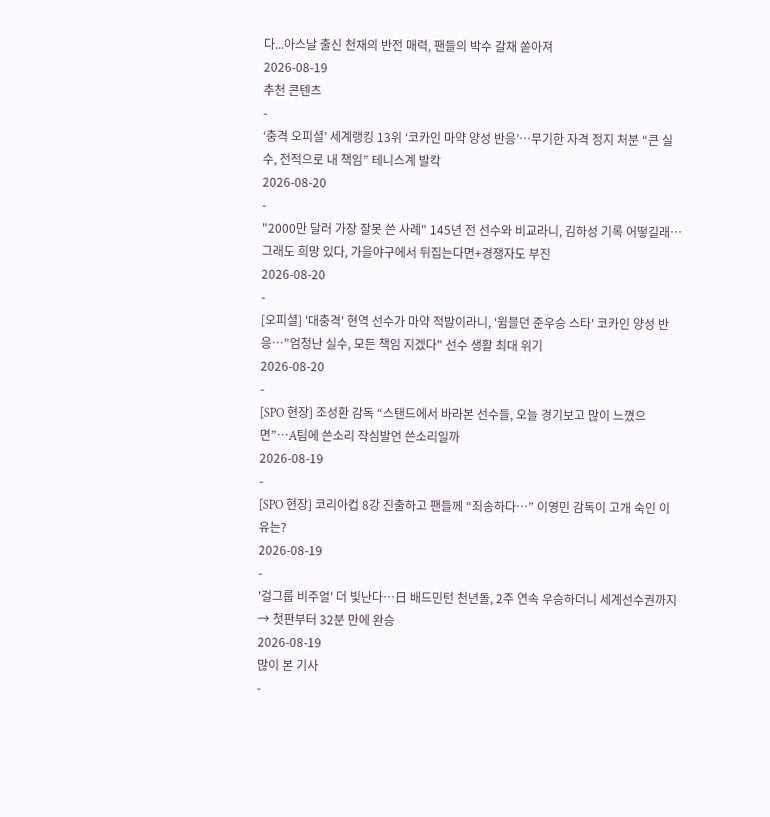다...아스날 출신 천재의 반전 매력, 팬들의 박수 갈채 쏟아져
2026-08-19
추천 콘텐츠
-
‘충격 오피셜’ 세계랭킹 13위 ‘코카인 마약 양성 반응’…무기한 자격 정지 처분 “큰 실수, 전적으로 내 책임” 테니스계 발칵
2026-08-20
-
"2000만 달러 가장 잘못 쓴 사례" 145년 전 선수와 비교라니, 김하성 기록 어떻길래…그래도 희망 있다, 가을야구에서 뒤집는다면+경쟁자도 부진
2026-08-20
-
[오피셜] '대충격' 현역 선수가 마약 적발이라니, '윔블던 준우승 스타' 코카인 양성 반응…"엄청난 실수, 모든 책임 지겠다" 선수 생활 최대 위기
2026-08-20
-
[SPO 현장] 조성환 감독 “스탠드에서 바라본 선수들, 오늘 경기보고 많이 느꼈으면”…A팀에 쓴소리 작심발언 쓴소리일까
2026-08-19
-
[SPO 현장] 코리아컵 8강 진출하고 팬들께 “죄송하다…” 이영민 감독이 고개 숙인 이유는?
2026-08-19
-
'걸그룹 비주얼' 더 빛난다…日 배드민턴 천년돌, 2주 연속 우승하더니 세계선수권까지 → 첫판부터 32분 만에 완승
2026-08-19
많이 본 기사
-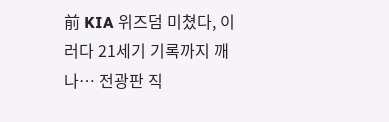前 KIA 위즈덤 미쳤다, 이러다 21세기 기록까지 깨나… 전광판 직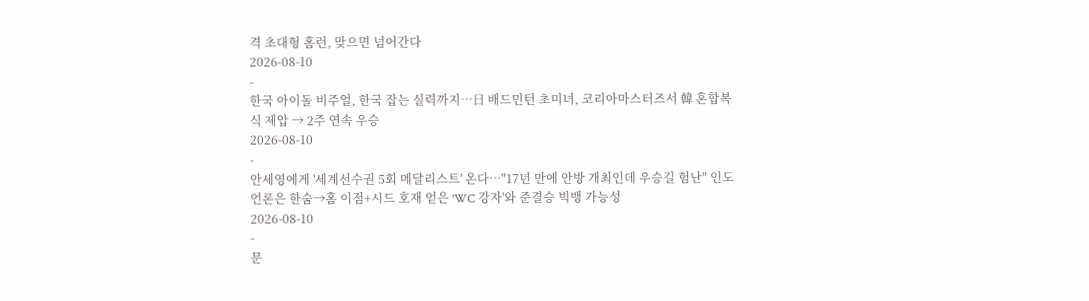격 초대형 홈런, 맞으면 넘어간다
2026-08-10
-
한국 아이돌 비주얼, 한국 잡는 실력까지…日 배드민턴 초미녀, 코리아마스터즈서 韓 혼합복식 제압 → 2주 연속 우승
2026-08-10
-
안세영에게 '세계선수권 5회 메달리스트' 온다…"17년 만에 안방 개최인데 우승길 험난" 인도 언론은 한숨→홈 이점+시드 호재 얻은 'WC 강자'와 준결승 빅뱅 가능성
2026-08-10
-
문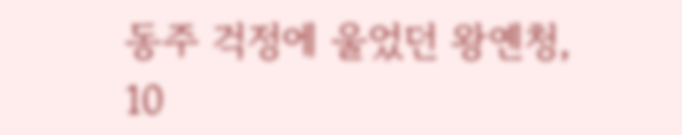동주 걱정에 울었던 왕옌청, 10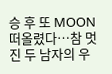승 후 또 MOON 떠올렸다…참 멋진 두 남자의 우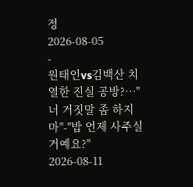정
2026-08-05
-
원태인vs김백산 치열한 진실 공방?…"너 거짓말 좀 하지 마"-"밥 언제 사주실 거예요?"
2026-08-11